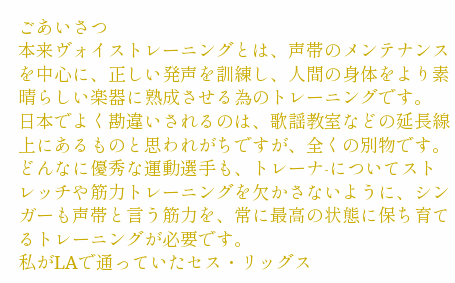ごあいさつ
本来ヴォイストレーニングとは、声帯のメンテナンスを中心に、正しい発声を訓練し、人間の身体をより素晴らしい楽器に熟成させる為のトレーニングです。
日本でよく勘違いされるのは、歌謡教室などの延長線上にあるものと思われがちですが、全くの別物です。どんなに優秀な運動選手も、トレーナ-についてストレッチや筋力トレーニングを欠かさないように、シンガーも声帯と言う筋力を、常に最高の状態に保ち育てるトレーニングが必要です。
私がLAで通っていたセス・リッグス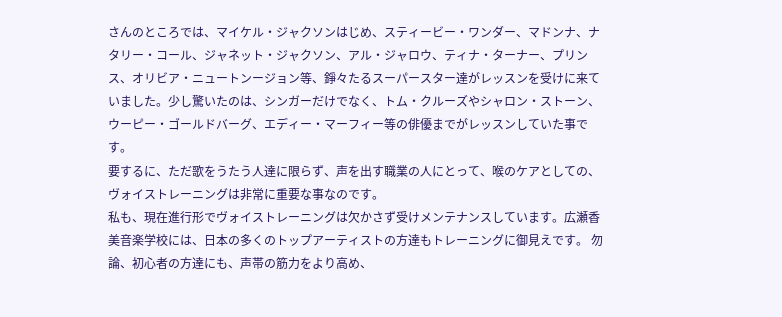さんのところでは、マイケル・ジャクソンはじめ、スティービー・ワンダー、マドンナ、ナタリー・コール、ジャネット・ジャクソン、アル・ジャロウ、ティナ・ターナー、プリンス、オリビア・ニュートンージョン等、錚々たるスーパースター達がレッスンを受けに来ていました。少し驚いたのは、シンガーだけでなく、トム・クルーズやシャロン・ストーン、ウーピー・ゴールドバーグ、エディー・マーフィー等の俳優までがレッスンしていた事です。
要するに、ただ歌をうたう人達に限らず、声を出す職業の人にとって、喉のケアとしての、ヴォイストレーニングは非常に重要な事なのです。
私も、現在進行形でヴォイストレーニングは欠かさず受けメンテナンスしています。広瀬香美音楽学校には、日本の多くのトップアーティストの方達もトレーニングに御見えです。 勿論、初心者の方達にも、声帯の筋力をより高め、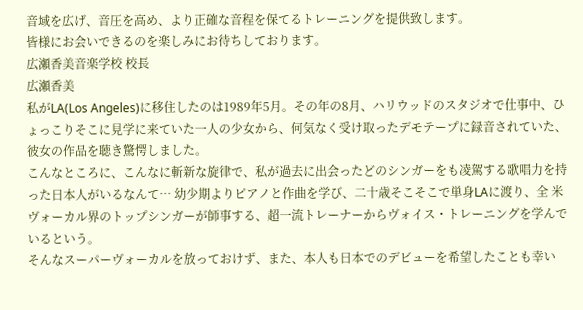音域を広げ、音圧を高め、より正確な音程を保てるトレーニングを提供致します。
皆様にお会いできるのを楽しみにお待ちしております。
広瀬香美音楽学校 校長
広瀬香美
私がLA(Los Angeles)に移住したのは1989年5月。その年の8月、ハリウッドのスタジオで仕事中、ひょっこりそこに見学に来ていた一人の少女から、何気なく受け取ったデモテープに録音されていた、彼女の作品を聴き驚愕しました。
こんなところに、こんなに斬新な旋律で、私が過去に出会ったどのシンガーをも凌駕する歌唱力を持った日本人がいるなんて… 幼少期よりピアノと作曲を学び、二十歳そこそこで単身LAに渡り、全 米ヴォーカル界のトップシンガーが師事する、超一流トレーナーからヴォイス・トレーニングを学んでいるという。
そんなスーパーヴォーカルを放っておけず、また、本人も日本でのデビューを希望したことも幸い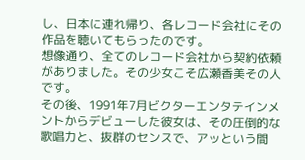し、日本に連れ帰り、各レコード会社にその作品を聴いてもらったのです。
想像通り、全てのレコード会社から契約依頼がありました。その少女こそ広瀬香美その人です。
その後、1991年7月ビクターエンタテインメントからデビューした彼女は、その圧倒的な歌唱力と、抜群のセンスで、アッという間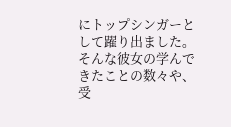にトップシンガーとして躍り出ました。そんな彼女の学んできたことの数々や、受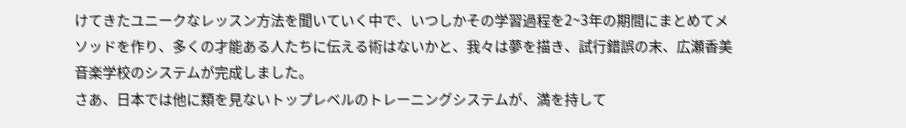けてきたユニークなレッスン方法を聞いていく中で、いつしかその学習過程を2~3年の期間にまとめてメソッドを作り、多くの才能ある人たちに伝える術はないかと、我々は夢を描き、試行錯誤の末、広瀬香美音楽学校のシステムが完成しました。
さあ、日本では他に類を見ないトップレベルのトレーニングシステムが、満を持して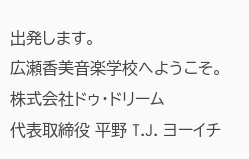出発します。
広瀬香美音楽学校へようこそ。
株式会社ドゥ・ドリーム
代表取締役 平野 T.J. ヨーイチ